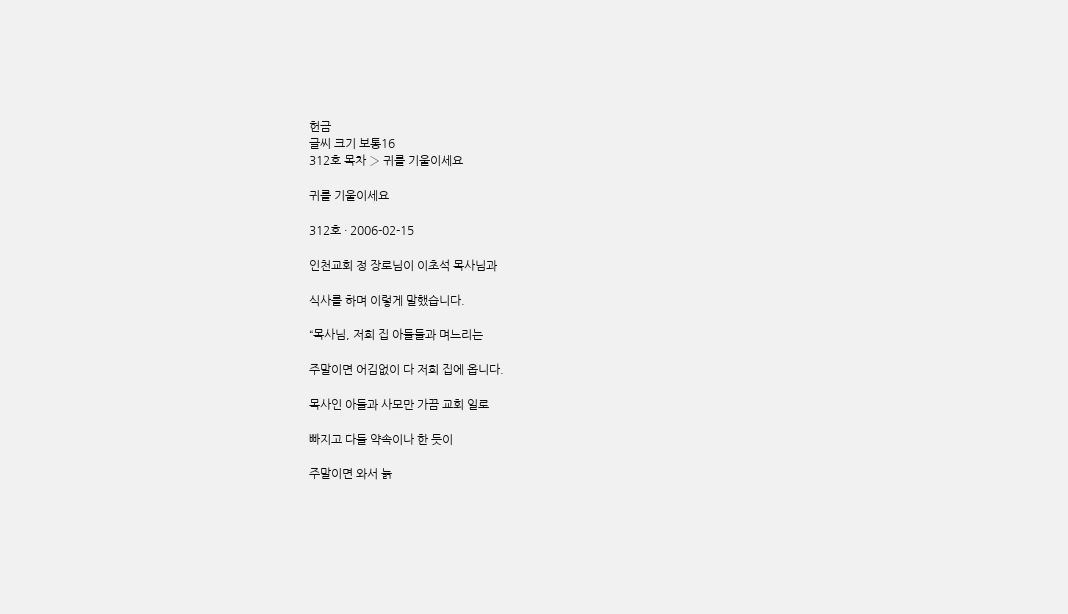헌금
글씨 크기 보통16
312호 목차 › 귀를 기울이세요

귀를 기울이세요

312호 · 2006-02-15

인천교회 정 장로님이 이초석 목사님과

식사를 하며 이렇게 말했습니다.

“목사님, 저희 집 아들들과 며느리는

주말이면 어김없이 다 저희 집에 옵니다.

목사인 아들과 사모만 가끔 교회 일로

빠지고 다들 약속이나 한 듯이

주말이면 와서 늙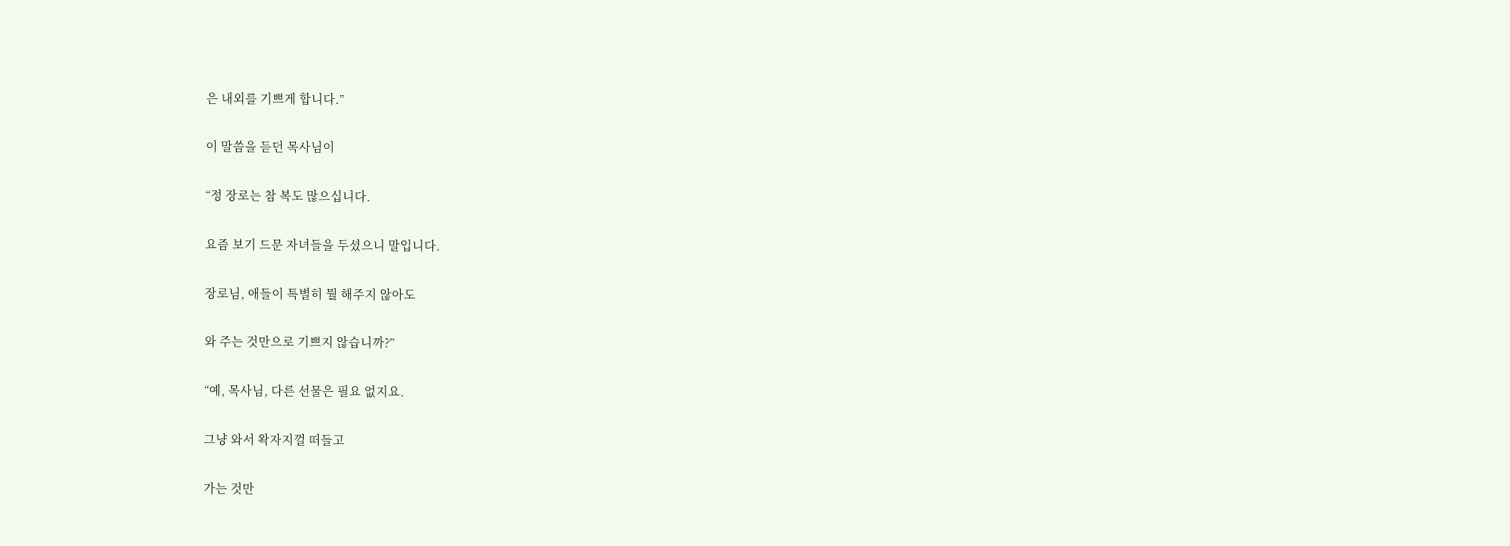은 내외를 기쁘게 합니다.”

이 말씀을 듣던 목사님이

“정 장로는 참 복도 많으십니다.

요즘 보기 드문 자녀들을 두셨으니 말입니다.

장로님, 애들이 특별히 뭘 해주지 않아도

와 주는 것만으로 기쁘지 않습니까?”

“예, 목사님, 다른 선물은 필요 없지요.

그냥 와서 왁자지껄 떠들고

가는 것만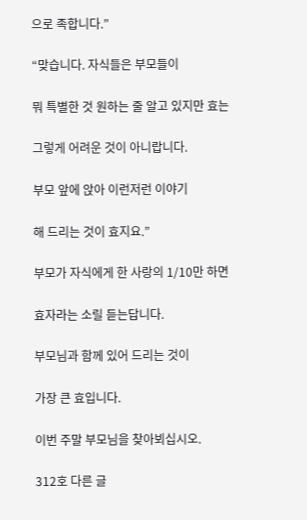으로 족합니다.”

“맞습니다. 자식들은 부모들이

뭐 특별한 것 원하는 줄 알고 있지만 효는

그렇게 어려운 것이 아니랍니다.

부모 앞에 앉아 이런저런 이야기

해 드리는 것이 효지요.”

부모가 자식에게 한 사랑의 1/10만 하면

효자라는 소릴 듣는답니다.

부모님과 함께 있어 드리는 것이

가장 큰 효입니다.

이번 주말 부모님을 찾아뵈십시오.

312호 다른 글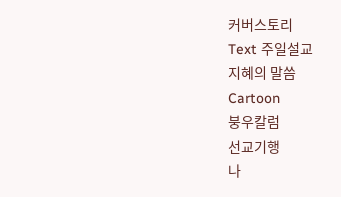커버스토리
Text 주일설교
지혜의 말씀
Cartoon
붕우칼럼
선교기행
나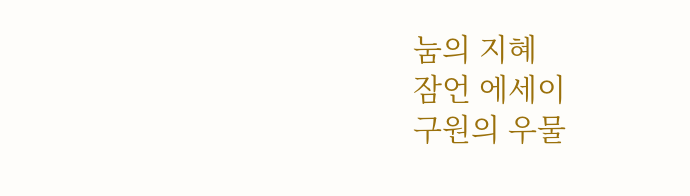눔의 지혜
잠언 에세이
구원의 우물